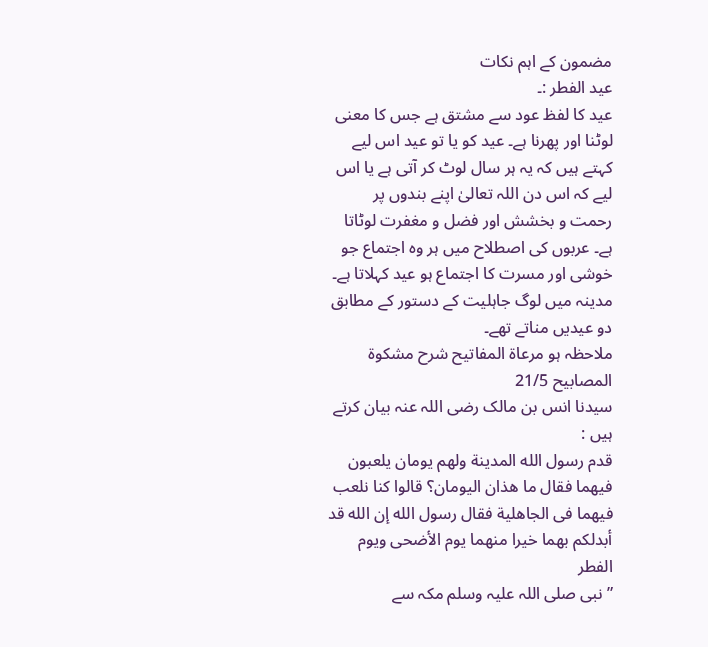مضمون کے اہم نکات
عید الفطر :۔
عید کا لفظ عود سے مشتق ہے جس کا معنی لوٹنا اور پھرنا ہے۔ عید کو یا تو عید اس لیے کہتے ہیں کہ یہ ہر سال لوٹ کر آتی ہے یا اس لیے کہ اس دن اللہ تعالیٰ اپنے بندوں پر رحمت و بخشش اور فضل و مغفرت لوٹاتا ہے۔ عربوں کی اصطلاح میں ہر وہ اجتماع جو خوشی اور مسرت کا اجتماع ہو عید کہلاتا ہے۔ مدینہ میں لوگ جاہلیت کے دستور کے مطابق دو عیدیں مناتے تھے۔
ملاحظہ ہو مرعاۃ المفاتیح شرح مشکوۃ المصابیح 21/5
سیدنا انس بن مالک رضی اللہ عنہ بیان کرتے ہیں :
قدم رسول الله المدينة ولهم يومان يلعبون فيهما فقال ما هذان اليومان؟ قالوا كنا نلعب فيهما فى الجاهلية فقال رسول الله إن الله قد أبدلكم بهما خيرا منهما يوم الأضحى ويوم الفطر
”نبی صلی اللہ علیہ وسلم مکہ سے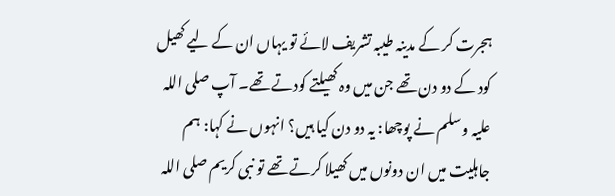ہجرت کر کے مدینہ طیبہ تشریف لائے تو یہاں ان کے لیے کھیل کود کے دو دن تھے جن میں وہ کھیلتے کودتے تھے۔ آپ صلی اللہ علیہ وسلم نے پوچھا: یہ دو دن کیا ہیں؟ انہوں نے کہا: ہم جاہلیت میں ان دونوں میں کھیلا کرتے تھے تو نبی کریم صلی اللہ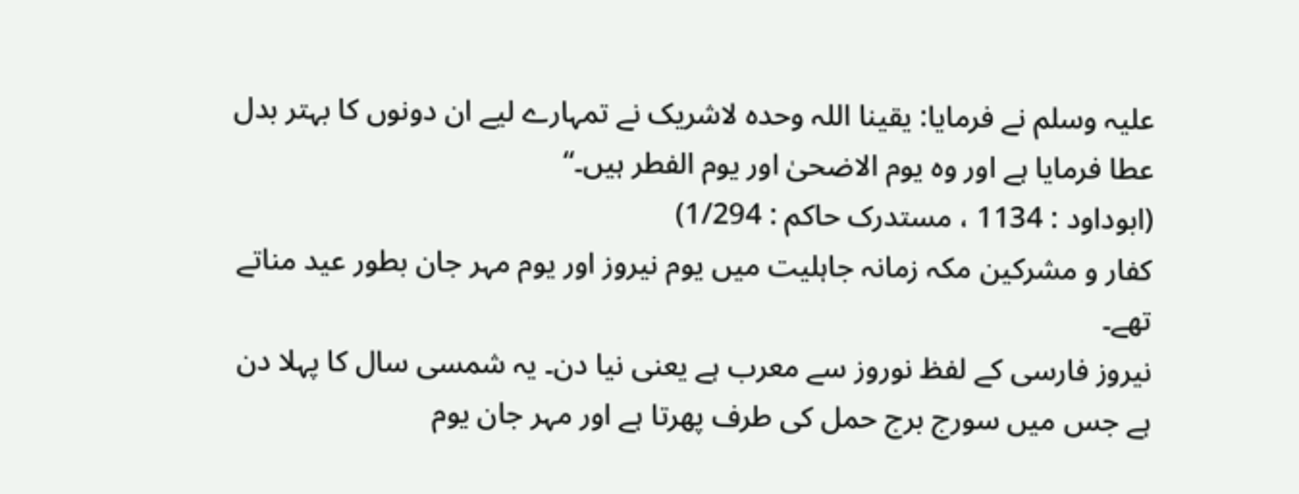علیہ وسلم نے فرمایا: یقینا اللہ وحدہ لاشریک نے تمہارے لیے ان دونوں کا بہتر بدل عطا فرمایا ہے اور وہ یوم الاضحیٰ اور یوم الفطر ہیں۔“
(ابوداود : 1134 ، مستدرک حاکم : 1/294)
کفار و مشرکین مکہ زمانہ جاہلیت میں یوم نیروز اور یوم مہر جان بطور عید مناتے تھے۔
نیروز فارسی کے لفظ نوروز سے معرب ہے یعنی نیا دن۔ یہ شمسی سال کا پہلا دن ہے جس میں سورج برج حمل کی طرف پھرتا ہے اور مہر جان یوم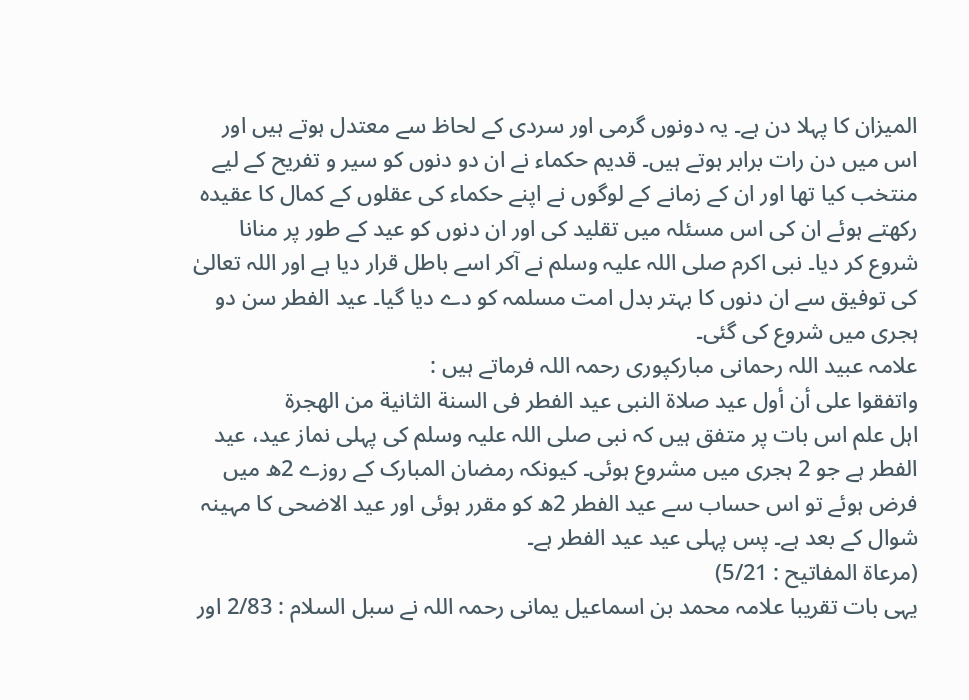المیزان کا پہلا دن ہے۔ یہ دونوں گرمی اور سردی کے لحاظ سے معتدل ہوتے ہیں اور اس میں دن رات برابر ہوتے ہیں۔ قدیم حکماء نے ان دو دنوں کو سیر و تفریح کے لیے منتخب کیا تھا اور ان کے زمانے کے لوگوں نے اپنے حکماء کی عقلوں کے کمال کا عقیدہ رکھتے ہوئے ان کی اس مسئلہ میں تقلید کی اور ان دنوں کو عید کے طور پر منانا شروع کر دیا۔ نبی اکرم صلی اللہ علیہ وسلم نے آکر اسے باطل قرار دیا ہے اور اللہ تعالیٰ کی توفیق سے ان دنوں کا بہتر بدل امت مسلمہ کو دے دیا گیا۔ عید الفطر سن دو ہجری میں شروع کی گئی۔
علامہ عبید اللہ رحمانی مبارکپوری رحمہ اللہ فرماتے ہیں :
واتفقوا على أن أول عيد صلاة النبى عيد الفطر فى السنة الثانية من الهجرة
اہل علم اس بات پر متفق ہیں کہ نبی صلی اللہ علیہ وسلم کی پہلی نماز عید، عید الفطر ہے جو 2 ہجری میں مشروع ہوئی۔ کیونکہ رمضان المبارک کے روزے 2ھ میں فرض ہوئے تو اس حساب سے عید الفطر 2ھ کو مقرر ہوئی اور عید الاضحی کا مہینہ شوال کے بعد ہے۔ پس پہلی عید عید الفطر ہے۔
(مرعاة المفاتیح : 5/21)
یہی بات تقریبا علامہ محمد بن اسماعیل یمانی رحمہ اللہ نے سبل السلام : 2/83 اور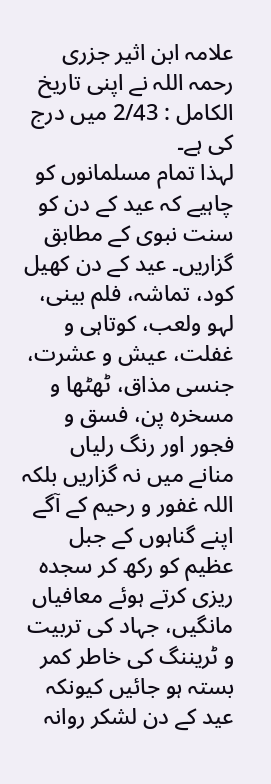علامہ ابن اثیر جزری رحمہ اللہ نے اپنی تاریخ الکامل : 2/43 میں درج کی ہے۔
لہذا تمام مسلمانوں کو چاہیے کہ عید کے دن کو سنت نبوی کے مطابق گزاریں۔ عید کے دن کھیل کود، تماشہ، فلم بینی، لہو ولعب، کوتاہی و غفلت، عیش و عشرت، جنسی مذاق، ٹھٹھا و مسخرہ پن، فسق و فجور اور رنگ رلیاں منانے میں نہ گزاریں بلکہ اللہ غفور و رحیم کے آگے اپنے گناہوں کے جبل عظیم کو رکھ کر سجدہ ریزی کرتے ہوئے معافیاں مانگیں، جہاد کی تربیت و ٹریننگ کی خاطر کمر بستہ ہو جائیں کیونکہ عید کے دن لشکر روانہ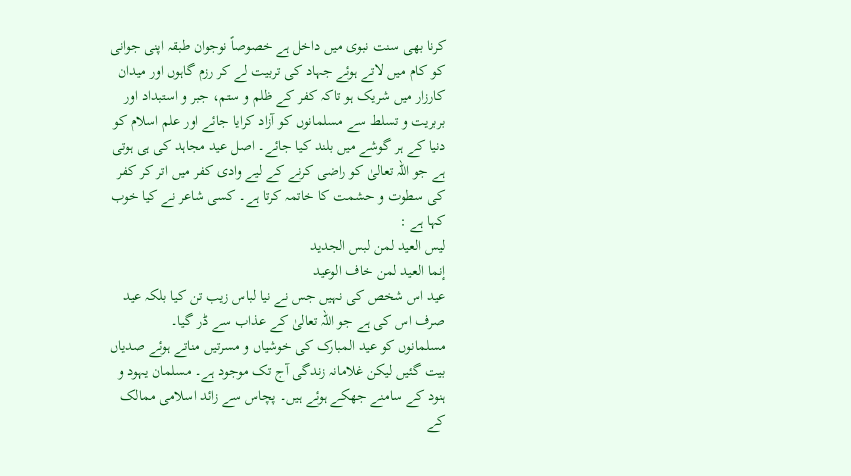کرنا بھی سنت نبوی میں داخل ہے خصوصاً نوجوان طبقہ اپنی جوانی کو کام میں لاتے ہوئے جہاد کی تربیت لے کر رزم گاہوں اور میدان کارزار میں شریک ہو تاکہ کفر کے ظلم و ستم، جبر و استبداد اور بربریت و تسلط سے مسلمانوں کو آزاد کرایا جائے اور علم اسلام کو دنیا کے ہر گوشے میں بلند کیا جائے۔ اصل عید مجاہد کی ہی ہوتی ہے جو اللہ تعالیٰ کو راضی کرنے کے لیے وادی کفر میں اتر کر کفر کی سطوت و حشمت کا خاتمہ کرتا ہے۔ کسی شاعر نے کیا خوب کہا ہے :
ليس العيد لمن لبس الجديد
إنما العيد لمن خاف الوعيد
عید اس شخص کی نہیں جس نے نیا لباس زیب تن کیا بلکہ عید صرف اس کی ہے جو اللہ تعالیٰ کے عذاب سے ڈر گیا۔
مسلمانوں کو عید المبارک کی خوشیاں و مسرتیں مناتے ہوئے صدیاں بیت گئیں لیکن غلامانہ زندگی آج تک موجود ہے۔ مسلمان یہود و ہنود کے سامنے جھکے ہوئے ہیں۔ پچاس سے زائد اسلامی ممالک کے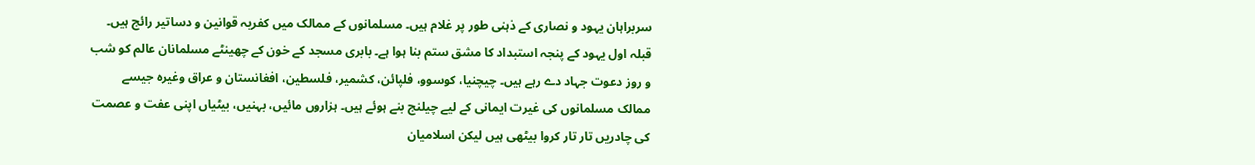سربراہان یہود و نصاری کے ذہنی طور پر غلام ہیں۔ مسلمانوں کے ممالک میں کفریہ قوانین و دساتیر رائج ہیں۔ قبلہ اول یہود کے پنجہ استبداد کا مشق ستم بنا ہوا ہے۔ بابری مسجد کے خون کے چھینٹے مسلمانان عالم کو شب و روز دعوت جہاد دے رہے ہیں۔ چیچنیا، کوسوو، فلپائن، کشمیر، فلسطین، افغانستان و عراق وغیرہ جیسے ممالک مسلمانوں کی غیرت ایمانی کے لیے چیلنج بنے ہوئے ہیں۔ ہزاروں مائیں، بہنیں، بیٹیاں اپنی عفت و عصمت کی چادریں تار تار کروا بیٹھی ہیں لیکن اسلامیان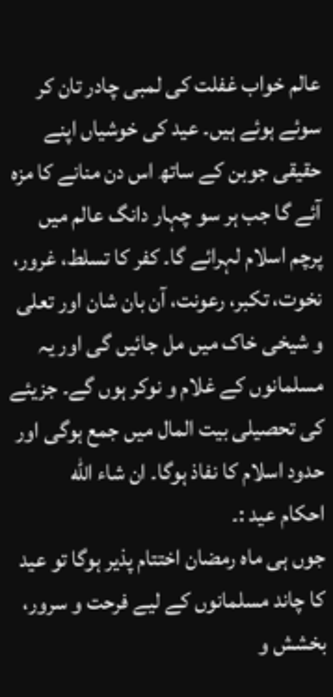عالم خواب غفلت کی لمبی چادر تان کر سوئے ہوئے ہیں۔ عید کی خوشیاں اپنے حقیقی جوبن کے ساتھ اس دن منانے کا مزہ آئے گا جب ہر سو چہار دانگ عالم میں پرچم اسلام لہرائے گا۔ کفر کا تسلط، غرور، نخوت، تکبر، رعونت، آن بان شان اور تعلی و شیخی خاک میں مل جائیں گی اور یہ مسلمانوں کے غلام و نوکر ہوں گے۔ جزیئے کی تحصیلی بیت المال میں جمع ہوگی اور حدود اسلام کا نفاذ ہوگا۔ ان شاء الله
احکام عید :۔
جوں ہی ماہ رمضان اختتام پذیر ہوگا تو عید کا چاند مسلمانوں کے لیے فرحت و سرور، بخشش و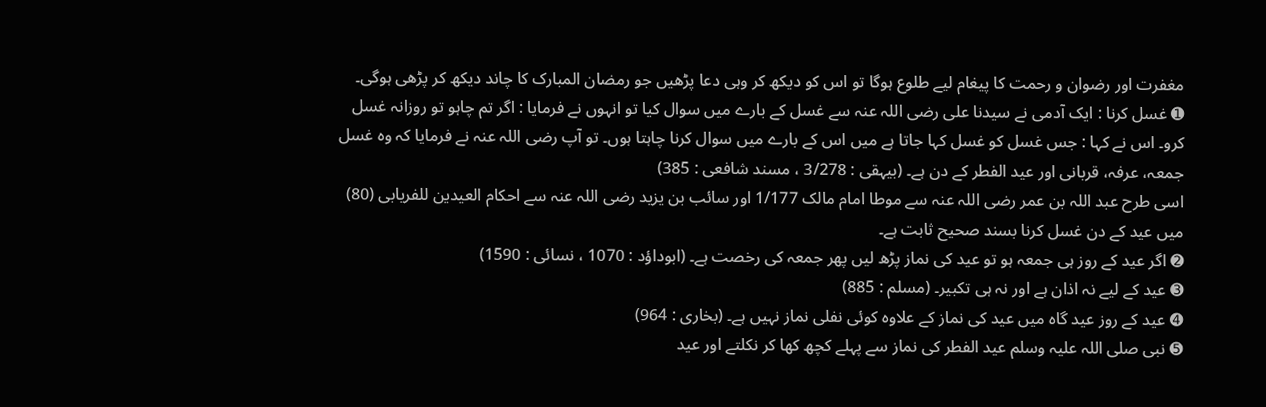مغفرت اور رضوان و رحمت کا پیغام لیے طلوع ہوگا تو اس کو دیکھ کر وہی دعا پڑھیں جو رمضان المبارک کا چاند دیکھ کر پڑھی ہوگی۔
➊ غسل کرنا : ایک آدمی نے سیدنا علی رضی اللہ عنہ سے غسل کے بارے میں سوال کیا تو انہوں نے فرمایا : اگر تم چاہو تو روزانہ غسل کرو۔ اس نے کہا : جس غسل کو غسل کہا جاتا ہے میں اس کے بارے میں سوال کرنا چاہتا ہوں۔ تو آپ رضی اللہ عنہ نے فرمایا کہ وہ غسل جمعہ، عرفہ، قربانی اور عید الفطر کے دن ہے۔ (بیہقی : 3/278 ، مسند شافعی : 385)
اسی طرح عبد اللہ بن عمر رضی اللہ عنہ سے موطا امام مالک 1/177 اور سائب بن یزید رضی اللہ عنہ سے احکام العیدین للفریابی (80) میں عید کے دن غسل کرنا بسند صحیح ثابت ہے۔
➋ اگر عید کے روز ہی جمعہ ہو تو عید کی نماز پڑھ لیں پھر جمعہ کی رخصت ہے۔ (ابوداؤد : 1070 ، نسائی : 1590)
➌ عید کے لیے نہ اذان ہے اور نہ ہی تکبیر۔ (مسلم : 885)
➍ عید کے روز عید گاہ میں عید کی نماز کے علاوہ کوئی نفلی نماز نہیں ہے۔ (بخاری : 964)
➎ نبی صلی اللہ علیہ وسلم عید الفطر کی نماز سے پہلے کچھ کھا کر نکلتے اور عید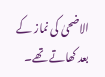الاضحیٰ کی نماز کے بعد کھاتے تھے۔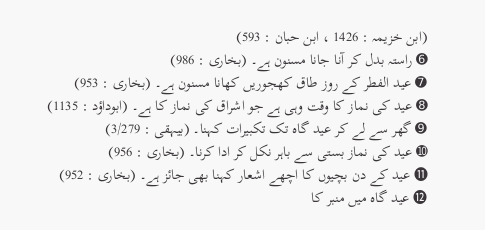(ابن خزیمہ : 1426 ، ابن حبان : 593)
➏ راستہ بدل کر آنا جانا مسنون ہے۔ (بخاری : 986)
➐ عید الفطر کے روز طاق کھجوریں کھانا مسنون ہے۔ (بخاری : 953)
➑ عید کی نماز کا وقت وہی ہے جو اشراق کی نماز کا ہے۔ (ابوداؤد : 1135)
➒ گھر سے لے کر عید گاہ تک تکبیرات کہنا۔ (بیہقی : 3/279)
➓ عید کی نماز بستی سے باہر نکل کر ادا کرنا۔ (بخاری : 956)
⓫ عید کے دن بچیوں کا اچھے اشعار کہنا بھی جائز ہے۔ (بخاری : 952)
⓬ عید گاہ میں منبر کا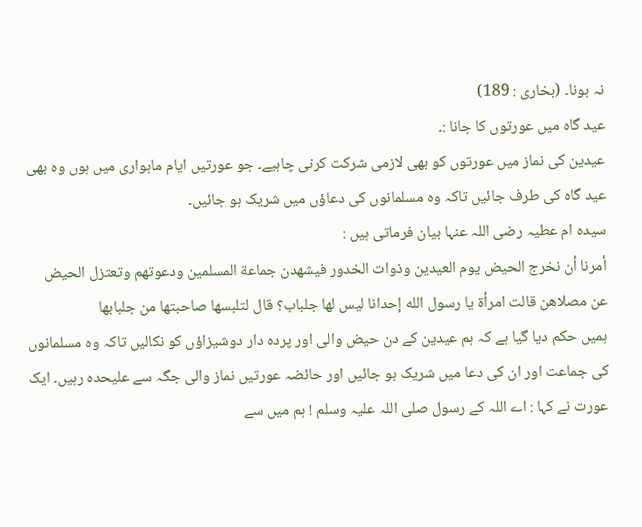نہ ہونا۔ (بخاری : 189)
عید گاہ میں عورتوں کا جانا :۔
عیدین کی نماز میں عورتوں کو بھی لازمی شرکت کرنی چاہیے۔ جو عورتیں ایام ماہواری میں ہوں وہ بھی عید گاہ کی طرف جائیں تاکہ وہ مسلمانوں کی دعاؤں میں شریک ہو جائیں۔
سیدہ ام عطیہ رضی اللہ عنہا بیان فرماتی ہیں :
أمرنا أن نخرج الحيض يوم العيدين وذوات الخدور فيشهدن جماعة المسلمين ودعوتهم وتعتزل الحيض عن مصلاهن قالت امرأة يا رسول الله إحدانا ليس لها جلباب؟ قال لتلبسها صاحبتها من جلبابها
ہمیں حکم دیا گیا ہے کہ ہم عیدین کے دن حیض والی اور پردہ دار دوشیزاؤں کو نکالیں تاکہ وہ مسلمانوں کی جماعت اور ان کی دعا میں شریک ہو جائیں اور حائضہ عورتیں نماز والی جگہ سے علیحدہ رہیں۔ ایک عورت نے کہا : اے اللہ کے رسول صلی اللہ علیہ وسلم ! ہم میں سے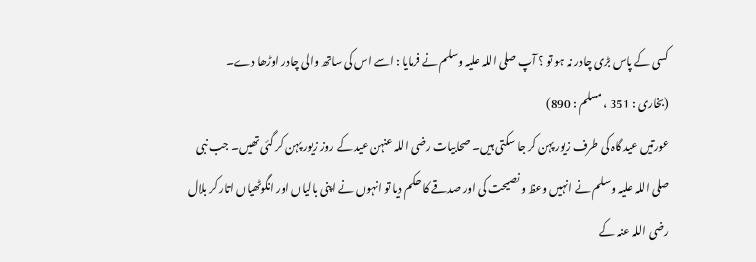کسی کے پاس بڑی چادر نہ ہو تو ؟ آپ صلی اللہ علیہ وسلم نے فرمایا : اسے اس کی ساتھ والی چادر اوڑھا دے۔
(بخاری : 351 ، مسلم : 890)
عورتیں عید گاہ کی طرف زیور پہن کر جا سکتی ہیں۔ صحابیات رضی اللہ عنہن عید کے روز زیور پہن کر گئی تھیں۔ جب نبی صلی اللہ علیہ وسلم نے انہیں وعظ و نصیحت کی اور صدقے کا حکم دیا تو انہوں نے اپنی بالیاں اور انگوٹھیاں اتار کر بلال رضی اللہ عنہ کے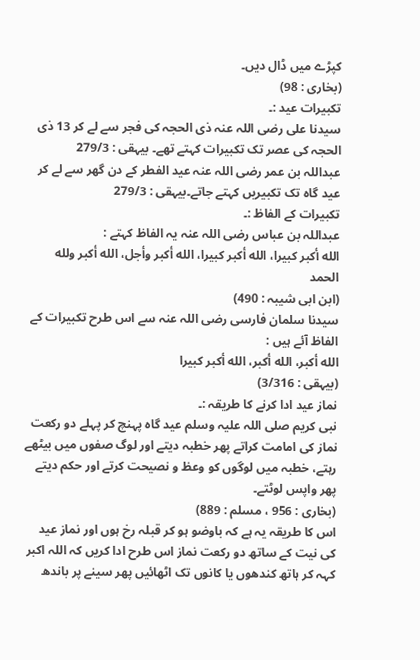کپڑے میں ڈال دیں۔
(بخاری : 98)
تکبیرات عید :۔
سیدنا علی رضی اللہ عنہ ذی الحجہ کی فجر سے لے کر 13 ذی الحجہ کی عصر تک تکبیرات کہتے تھے۔ بیہقی : 279/3
عبداللہ بن عمر رضی اللہ عنہ عید الفطر کے دن گھر سے لے کر عید گاہ تک تکبیریں کہتے جاتے۔بیہقی : 279/3
تکبیرات کے الفاظ :۔
عبداللہ بن عباس رضی اللہ عنہ یہ الفاظ کہتے :
الله أكبر كبيرا، الله أكبر كبيرا، الله أكبر وأجل، الله أكبر ولله الحمد
(ابن ابی شیبہ : 490)
سیدنا سلمان فارسی رضی اللہ عنہ سے اس طرح تکبیرات کے الفاظ آئے ہیں :
الله أكبر، الله أكبر، الله أكبر كبيرا
(بیہقی : 3/316)
نماز عید ادا کرنے کا طریقہ :۔
نبی کریم صلی اللہ علیہ وسلم عید گاہ پہنچ کر پہلے دو رکعت نماز کی امامت کراتے پھر خطبہ دیتے اور لوگ صفوں میں بیٹھے رہتے، خطبہ میں لوگوں کو وعظ و نصیحت کرتے اور حکم دیتے پھر واپس لوٹتے۔
(بخاری : 956 ، مسلم : 889)
اس کا طریقہ یہ ہے کہ باوضو ہو کر قبلہ رخ ہوں اور نماز عید کی نیت کے ساتھ دو رکعت نماز اس طرح ادا کریں کہ اللہ اکبر کہہ کر ہاتھ کندھوں یا کانوں تک اٹھائیں پھر سینے پر باندھ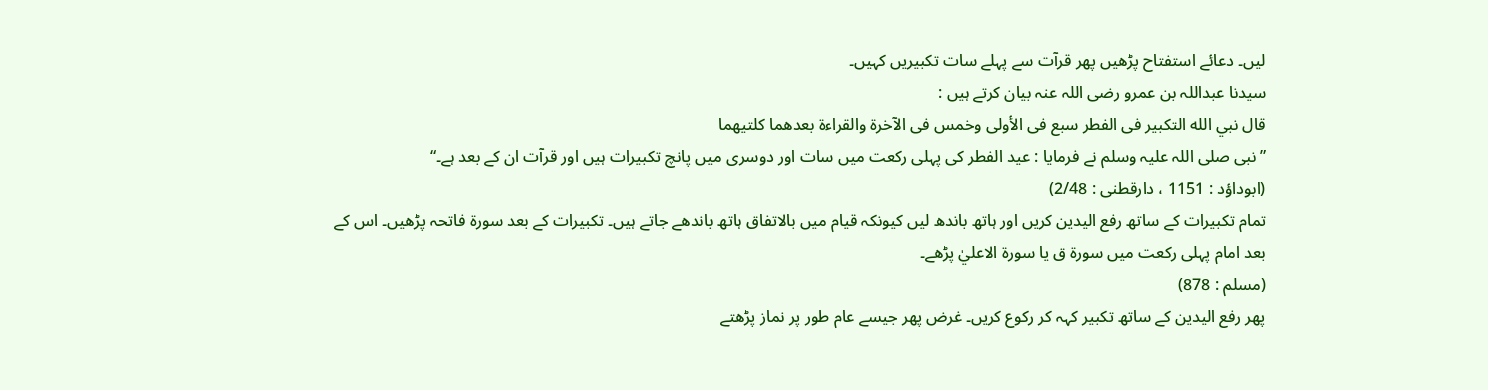لیں۔ دعائے استفتاح پڑھیں پھر قرآت سے پہلے سات تکبیریں کہیں۔
سیدنا عبداللہ بن عمرو رضی اللہ عنہ بیان کرتے ہیں :
قال نبي الله التكبير فى الفطر سبع فى الأولى وخمس فى الآخرة والقراءة بعدهما كلتيهما
”نبی صلی اللہ علیہ وسلم نے فرمایا : عید الفطر کی پہلی رکعت میں سات اور دوسری میں پانچ تکبیرات ہیں اور قرآت ان کے بعد ہے۔“
(ابوداؤد : 1151 ، دارقطنی : 2/48)
تمام تکبیرات کے ساتھ رفع الیدین کریں اور ہاتھ باندھ لیں کیونکہ قیام میں بالاتفاق ہاتھ باندھے جاتے ہیں۔ تکبیرات کے بعد سورۃ فاتحہ پڑھیں۔ اس کے بعد امام پہلی رکعت میں سورة ق یا سورة الاعليٰ پڑھے۔
(مسلم : 878)
پھر رفع الیدین کے ساتھ تکبیر کہہ کر رکوع کریں۔ غرض پھر جیسے عام طور پر نماز پڑھتے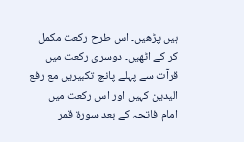ہیں پڑھیں۔ اس طرح رکعت مکمل کر کے اٹھیں۔ دوسری رکعت میں قرآت سے پہلے پانچ تکبیریں مع رفع الیدین کہیں اور اس رکعت میں امام فاتحہ کے بعد سورۃ قمر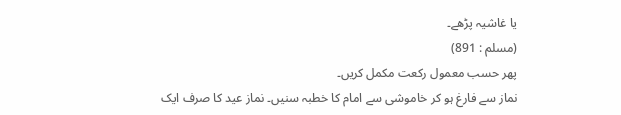یا غاشیہ پڑھے۔
(مسلم : 891)
پھر حسب معمول رکعت مکمل کریں۔
نماز سے فارغ ہو کر خاموشی سے امام کا خطبہ سنیں۔ نماز عید کا صرف ایک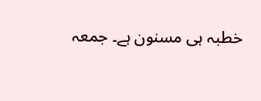خطبہ ہی مسنون ہے۔ جمعہ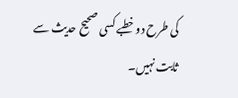کی طرح دو خطبے کسی صحیح حدیث سے ثابت نہیں۔